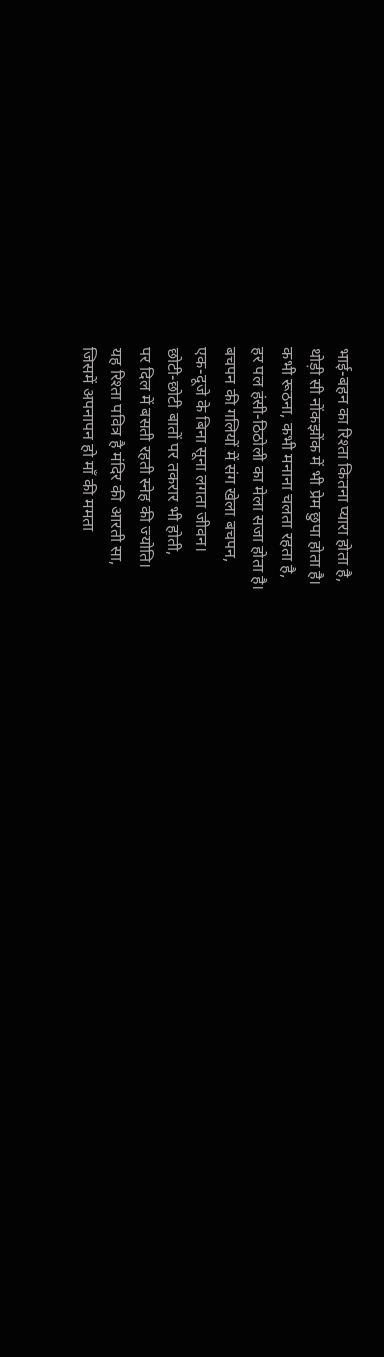भाई-बहन का रिश्ता कितना प्यारा होता है,
थोड़ी सी नोंकझोंक में भी प्रेम छुपा होता है।
कभी रूठना, कभी मनाना चलता रहता है,
हर पल हंसी-ठिठोली का मेला सजा होता है।
बचपन की गलियों में संग खेला बचपन,
एक-दूजे के बिना सूना लगता जीवन।
छोटी-छोटी बातों पर तकरार भी होती,
पर दिल में बसती रहती स्नेह की ज्योति।
यह रिश्ता पवित्र है मंदिर की आरती सा,
जिसमें अपनापन हो माँ की ममता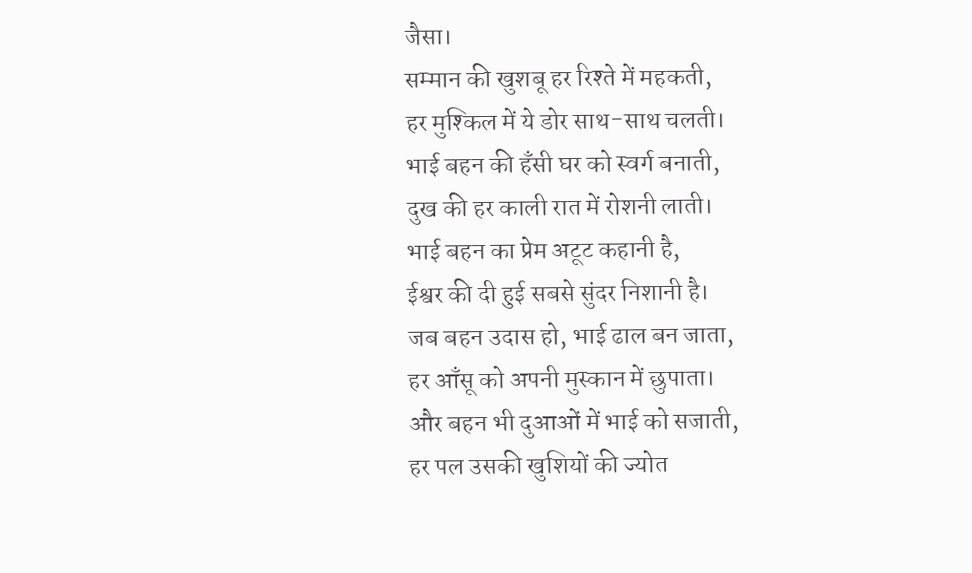जैसा।
सम्मान की खुशबू हर रिश्ते में महकती,
हर मुश्किल में ये डोर साथ-साथ चलती।
भाई बहन की हँसी घर को स्वर्ग बनाती,
दुख की हर काली रात में रोशनी लाती।
भाई बहन का प्रेम अटूट कहानी है,
ईश्वर की दी हुई सबसे सुंदर निशानी है।
जब बहन उदास हो, भाई ढाल बन जाता,
हर आँसू को अपनी मुस्कान में छुपाता।
और बहन भी दुआओं में भाई को सजाती,
हर पल उसकी खुशियों की ज्योत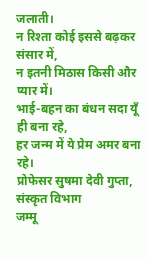जलाती।
न रिश्ता कोई इससे बढ़कर संसार में,
न इतनी मिठास किसी और प्यार में।
भाई-बहन का बंधन सदा यूँ ही बना रहे,
हर जन्म में ये प्रेम अमर बना रहे।
प्रोफेसर सुषमा देवी गुप्ता, संस्कृत विभाग
जम्मू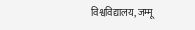विश्वविद्यालय, जम्मू